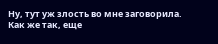Ну, тут уж злость во мне заговорила. Как же так, еще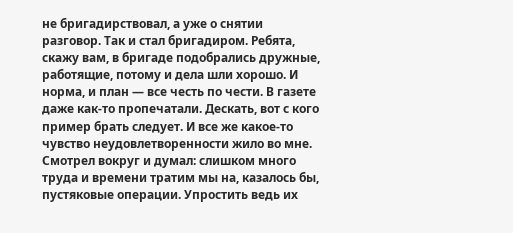не бригадирствовал, а уже о снятии разговор. Так и стал бригадиром. Ребята, скажу вам, в бригаде подобрались дружные, работящие, потому и дела шли хорошо. И норма, и план — все честь по чести. В газете даже как-то пропечатали. Дескать, вот с кого пример брать следует. И все же какое-то чувство неудовлетворенности жило во мне. Смотрел вокруг и думал: слишком много труда и времени тратим мы на, казалось бы, пустяковые операции. Упростить ведь их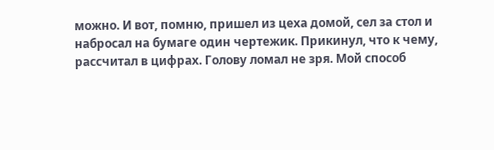можно. И вот, помню, пришел из цеха домой, сел за стол и набросал на бумаге один чертежик. Прикинул, что к чему, рассчитал в цифрах. Голову ломал не зря. Мой способ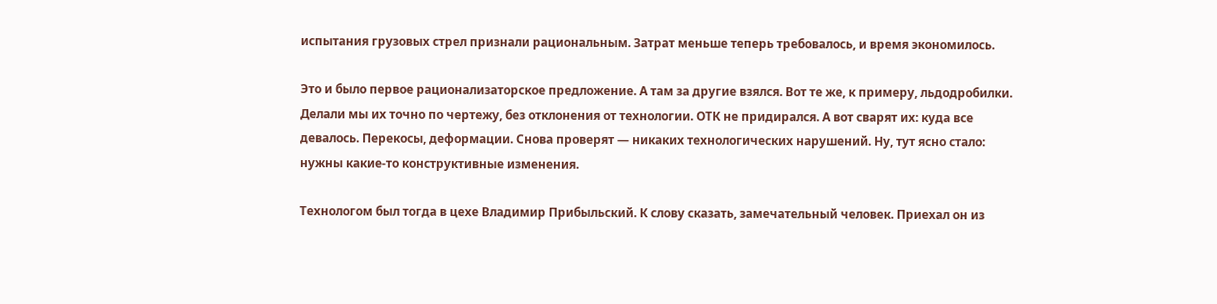испытания грузовых стрел признали рациональным. Затрат меньше теперь требовалось, и время экономилось.

Это и было первое рационализаторское предложение. А там за другие взялся. Вот те же, к примеру, льдодробилки. Делали мы их точно по чертежу, без отклонения от технологии. ОТК не придирался. А вот сварят их: куда все девалось. Перекосы, деформации. Снова проверят — никаких технологических нарушений. Ну, тут ясно стало: нужны какие-то конструктивные изменения.

Технологом был тогда в цехе Владимир Прибыльский. К слову сказать, замечательный человек. Приехал он из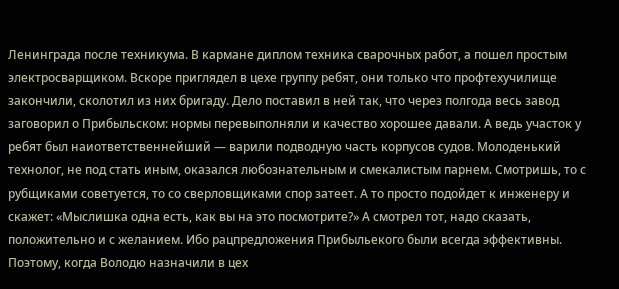Ленинграда после техникума. В кармане диплом техника сварочных работ, а пошел простым электросварщиком. Вскоре приглядел в цехе группу ребят, они только что профтехучилище закончили, сколотил из них бригаду. Дело поставил в ней так, что через полгода весь завод заговорил о Прибыльском: нормы перевыполняли и качество хорошее давали. А ведь участок у ребят был наиответственнейший — варили подводную часть корпусов судов. Молоденький технолог, не под стать иным, оказался любознательным и смекалистым парнем. Смотришь, то с рубщиками советуется, то со сверловщиками спор затеет. А то просто подойдет к инженеру и скажет: «Мыслишка одна есть, как вы на это посмотрите?» А смотрел тот, надо сказать, положительно и с желанием. Ибо рацпредложения Прибыльекого были всегда эффективны. Поэтому, когда Володю назначили в цех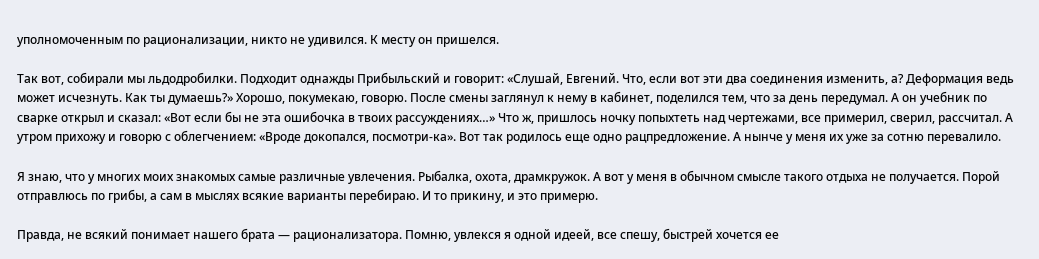уполномоченным по рационализации, никто не удивился. К месту он пришелся.

Так вот, собирали мы льдодробилки. Подходит однажды Прибыльский и говорит: «Слушай, Евгений. Что, если вот эти два соединения изменить, а? Деформация ведь может исчезнуть. Как ты думаешь?» Хорошо, покумекаю, говорю. После смены заглянул к нему в кабинет, поделился тем, что за день передумал. А он учебник по сварке открыл и сказал: «Вот если бы не эта ошибочка в твоих рассуждениях…» Что ж, пришлось ночку попыхтеть над чертежами, все примерил, сверил, рассчитал. А утром прихожу и говорю с облегчением: «Вроде докопался, посмотри-ка». Вот так родилось еще одно рацпредложение. А нынче у меня их уже за сотню перевалило.

Я знаю, что у многих моих знакомых самые различные увлечения. Рыбалка, охота, драмкружок. А вот у меня в обычном смысле такого отдыха не получается. Порой отправлюсь по грибы, а сам в мыслях всякие варианты перебираю. И то прикину, и это примерю.

Правда, не всякий понимает нашего брата — рационализатора. Помню, увлекся я одной идеей, все спешу, быстрей хочется ее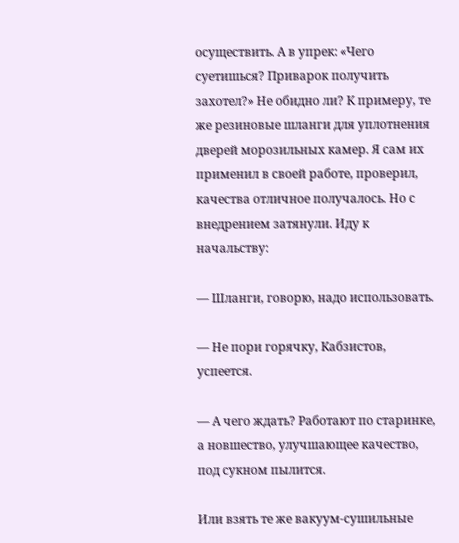осуществить. А в упрек: «Чего суетишься? Приварок получить захотел?» Не обидно ли? К примеру, те же резиновые шланги для уплотнения дверей морозильных камер. Я сам их применил в своей работе, проверил, качества отличное получалось. Но с внедрением затянули. Иду к начальству:

— Шланги, говорю, надо использовать.

— Не пори горячку, Кабзистов, успеется.

— А чего ждать? Работают по старинке, а новшество, улучшающее качество, под сукном пылится.

Или взять те же вакуум-сушильные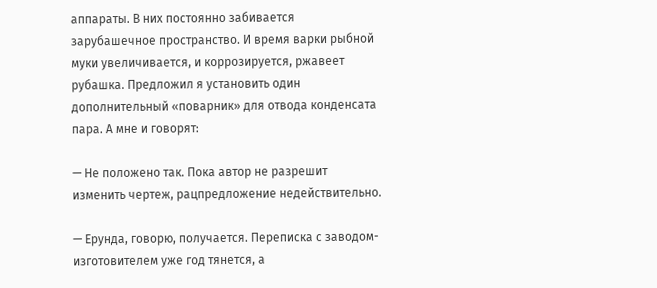аппараты. В них постоянно забивается зарубашечное пространство. И время варки рыбной муки увеличивается, и коррозируется, ржавеет рубашка. Предложил я установить один дополнительный «поварник» для отвода конденсата пара. А мне и говорят:

— Не положено так. Пока автор не разрешит изменить чертеж, рацпредложение недействительно.

— Ерунда, говорю, получается. Переписка с заводом-изготовителем уже год тянется, а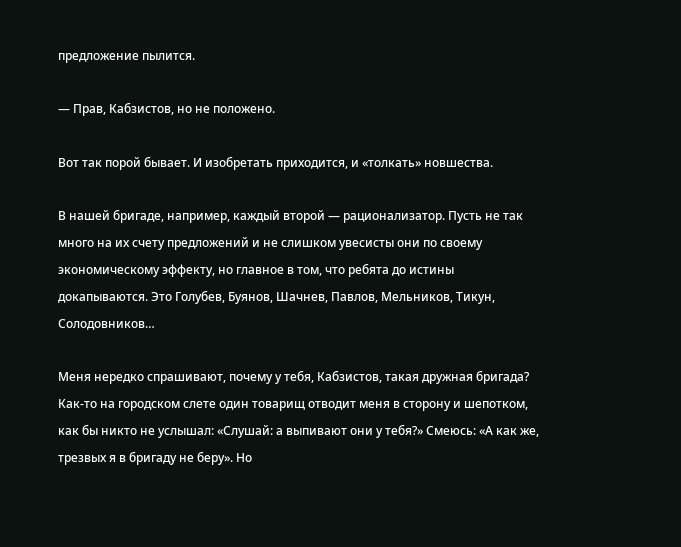предложение пылится.

— Прав, Кабзистов, но не положено.

Вот так порой бывает. И изобретать приходится, и «толкать» новшества.

В нашей бригаде, например, каждый второй — рационализатор. Пусть не так много на их счету предложений и не слишком увесисты они по своему экономическому эффекту, но главное в том, что ребята до истины докапываются. Это Голубев, Буянов, Шачнев, Павлов, Мельников, Тикун, Солодовников…

Меня нередко спрашивают, почему у тебя, Кабзистов, такая дружная бригада? Как-то на городском слете один товарищ отводит меня в сторону и шепотком, как бы никто не услышал: «Слушай: а выпивают они у тебя?» Смеюсь: «А как же, трезвых я в бригаду не беру». Но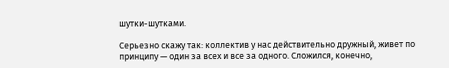шутки-шутками.

Серьезно скажу так: коллектив у нас действительно дружный, живет по принципу — один за всех и все за одного. Сложился, конечно,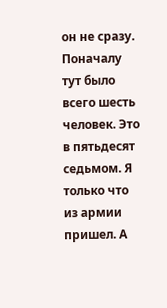он не сразу. Поначалу тут было всего шесть человек. Это в пятьдесят седьмом. Я только что из армии пришел. А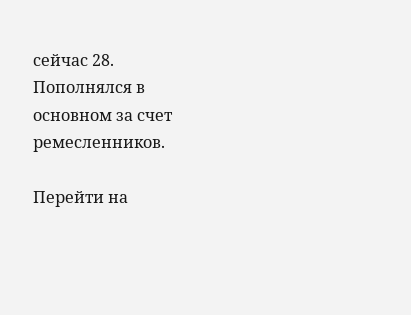сейчас 28. Пополнялся в основном за счет ремесленников.

Перейти на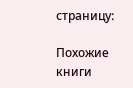страницу:

Похожие книги